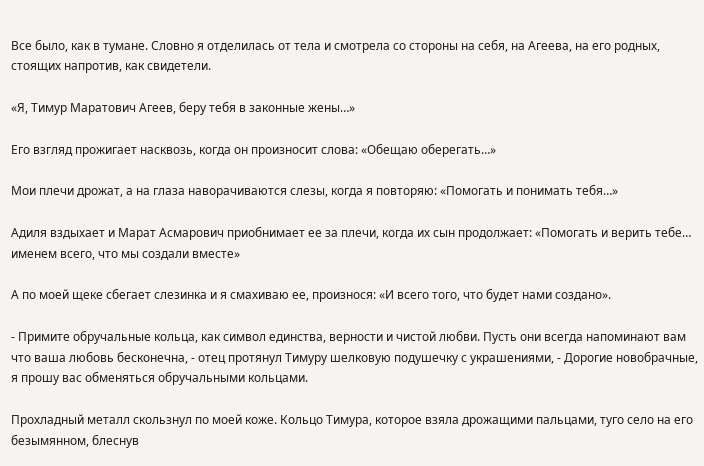Все было, как в тумане. Словно я отделилась от тела и смотрела со стороны на себя, на Агеева, на его родных, стоящих напротив, как свидетели.

«Я, Тимур Маратович Агеев, беру тебя в законные жены…»

Его взгляд прожигает насквозь, когда он произносит слова: «Обещаю оберегать…»

Мои плечи дрожат, а на глаза наворачиваются слезы, когда я повторяю: «Помогать и понимать тебя…»

Адиля вздыхает и Марат Асмарович приобнимает ее за плечи, когда их сын продолжает: «Помогать и верить тебе… именем всего, что мы создали вместе»

А по моей щеке сбегает слезинка и я смахиваю ее, произнося: «И всего того, что будет нами создано».

- Примите обручальные кольца, как символ единства, верности и чистой любви. Пусть они всегда напоминают вам что ваша любовь бесконечна, - отец протянул Тимуру шелковую подушечку с украшениями, - Дорогие новобрачные, я прошу вас обменяться обручальными кольцами.

Прохладный металл скользнул по моей коже. Кольцо Тимура, которое взяла дрожащими пальцами, туго село на его безымянном, блеснув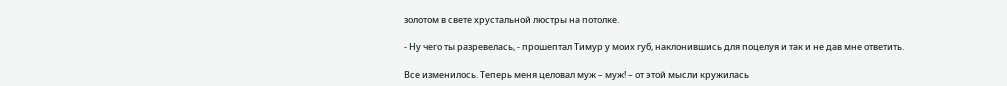золотом в свете хрустальной люстры на потолке.

- Ну чего ты разревелась, - прошептал Тимур у моих губ, наклонившись для поцелуя и так и не дав мне ответить.

Все изменилось. Теперь меня целовал муж – муж! – от этой мысли кружилась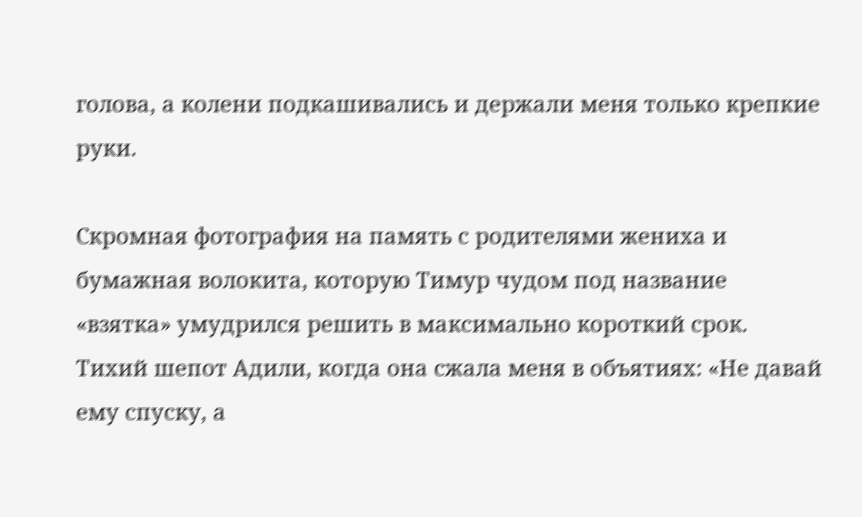голова, а колени подкашивались и держали меня только крепкие руки.

Скромная фотография на память с родителями жениха и бумажная волокита, которую Тимур чудом под название «взятка» умудрился решить в максимально короткий срок. Тихий шепот Адили, когда она сжала меня в объятиях: «Не давай ему спуску, а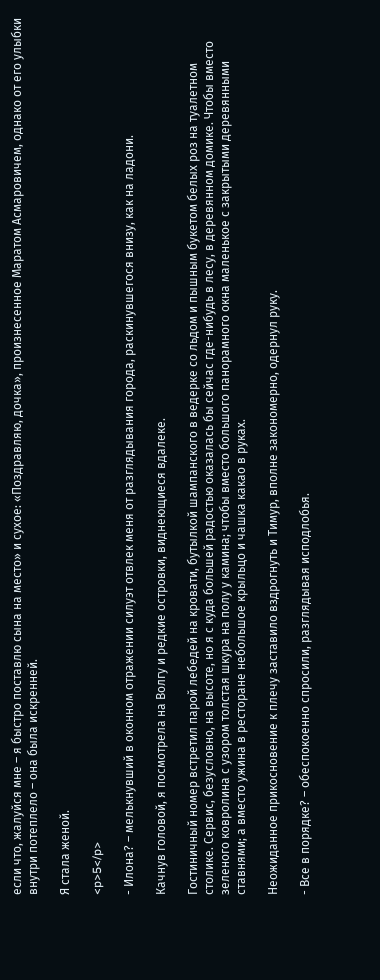если что, жалуйся мне – я быстро поставлю сына на место» и сухое: «Поздравляю, дочка», произнесенное Маратом Асмаровичем, однако от его улыбки внутри потеплело – она была искренней.

Я стала женой.

<p>5</p>

- Илона? – мелькнувший в оконном отражении силуэт отвлек меня от разглядывания города, раскинувшегося внизу, как на ладони.

Качнув головой, я посмотрела на Волгу и редкие островки, виднеющиеся вдалеке.

Гостиничный номер встретил парой лебедей на кровати, бутылкой шампанского в ведерке со льдом и пышным букетом белых роз на туалетном столике. Сервис, безусловно, на высоте, но я с куда большей радостью оказалась бы сейчас где-нибудь в лесу, в деревянном домике. Чтобы вместо зеленого ковролина с узором толстая шкура на полу у камина; чтобы вместо большого панорамного окна маленькое с закрытыми деревянными ставнями; а вместо ужина в ресторане небольшое крыльцо и чашка какао в руках.

Неожиданное прикосновение к плечу заставило вздрогнуть и Тимур, вполне закономерно, одернул руку.

- Все в порядке? – обеспокоенно спросили, разглядывая исподлобья.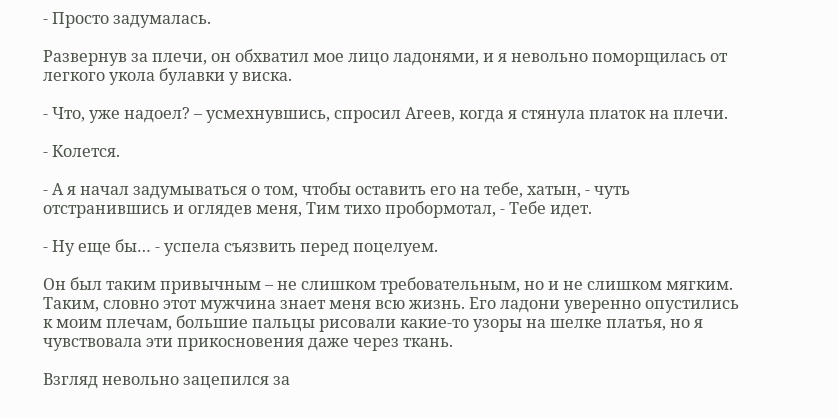- Просто задумалась.

Развернув за плечи, он обхватил мое лицо ладонями, и я невольно поморщилась от легкого укола булавки у виска.

- Что, уже надоел? – усмехнувшись, спросил Агеев, когда я стянула платок на плечи.

- Колется.

- А я начал задумываться о том, чтобы оставить его на тебе, хатын, - чуть отстранившись и оглядев меня, Тим тихо пробормотал, - Тебе идет.

- Ну еще бы… - успела съязвить перед поцелуем.

Он был таким привычным – не слишком требовательным, но и не слишком мягким. Таким, словно этот мужчина знает меня всю жизнь. Его ладони уверенно опустились к моим плечам, большие пальцы рисовали какие-то узоры на шелке платья, но я чувствовала эти прикосновения даже через ткань.

Взгляд невольно зацепился за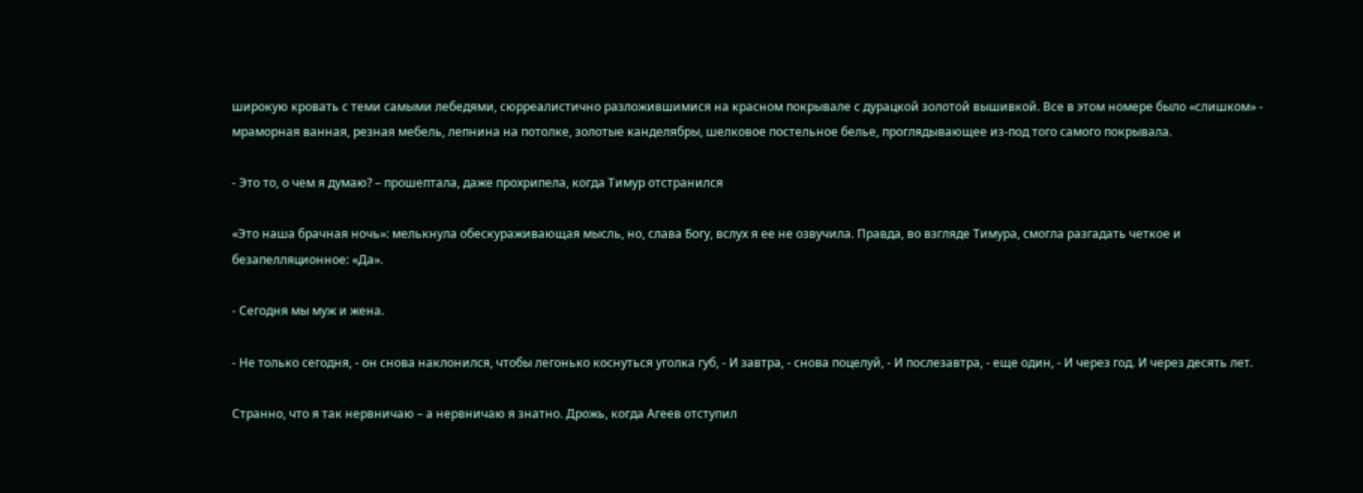широкую кровать с теми самыми лебедями, сюрреалистично разложившимися на красном покрывале с дурацкой золотой вышивкой. Все в этом номере было «слишком» - мраморная ванная, резная мебель, лепнина на потолке, золотые канделябры, шелковое постельное белье, проглядывающее из-под того самого покрывала.

- Это то, о чем я думаю? – прошептала, даже прохрипела, когда Тимур отстранился

«Это наша брачная ночь»: мелькнула обескураживающая мысль, но, слава Богу, вслух я ее не озвучила. Правда, во взгляде Тимура, смогла разгадать четкое и безапелляционное: «Да».

- Сегодня мы муж и жена.

- Не только сегодня, - он снова наклонился, чтобы легонько коснуться уголка губ, - И завтра, - снова поцелуй, - И послезавтра, - еще один, - И через год. И через десять лет.

Странно, что я так нервничаю – а нервничаю я знатно. Дрожь, когда Агеев отступил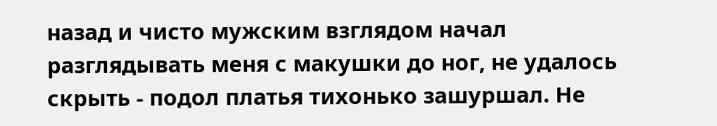назад и чисто мужским взглядом начал разглядывать меня с макушки до ног, не удалось скрыть - подол платья тихонько зашуршал. Не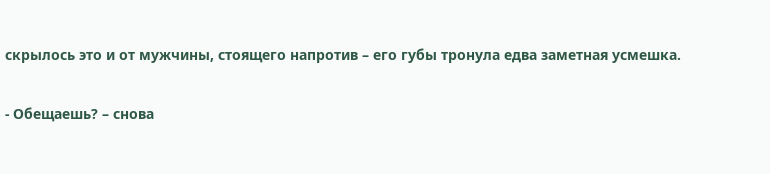скрылось это и от мужчины, стоящего напротив – его губы тронула едва заметная усмешка.

- Обещаешь? – снова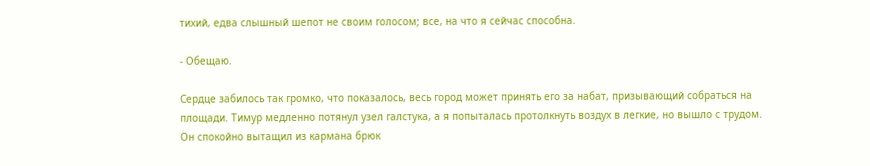тихий, едва слышный шепот не своим голосом; все, на что я сейчас способна.

- Обещаю.

Сердце забилось так громко, что показалось, весь город может принять его за набат, призывающий собраться на площади. Тимур медленно потянул узел галстука, а я попыталась протолкнуть воздух в легкие, но вышло с трудом. Он спокойно вытащил из кармана брюк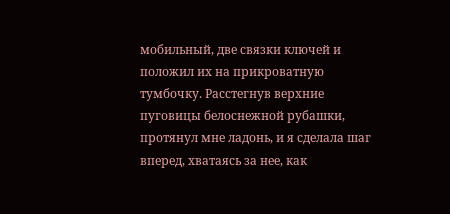мобильный, две связки ключей и положил их на прикроватную тумбочку. Расстегнув верхние пуговицы белоснежной рубашки, протянул мне ладонь, и я сделала шаг вперед, хватаясь за нее, как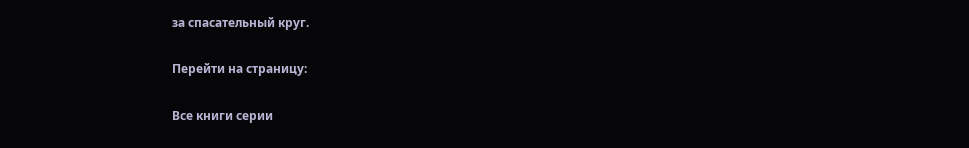за спасательный круг.

Перейти на страницу:

Все книги серии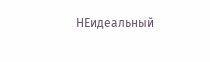НЕидеальный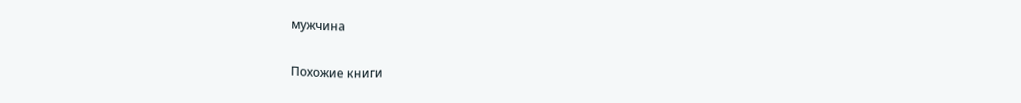мужчина

Похожие книги